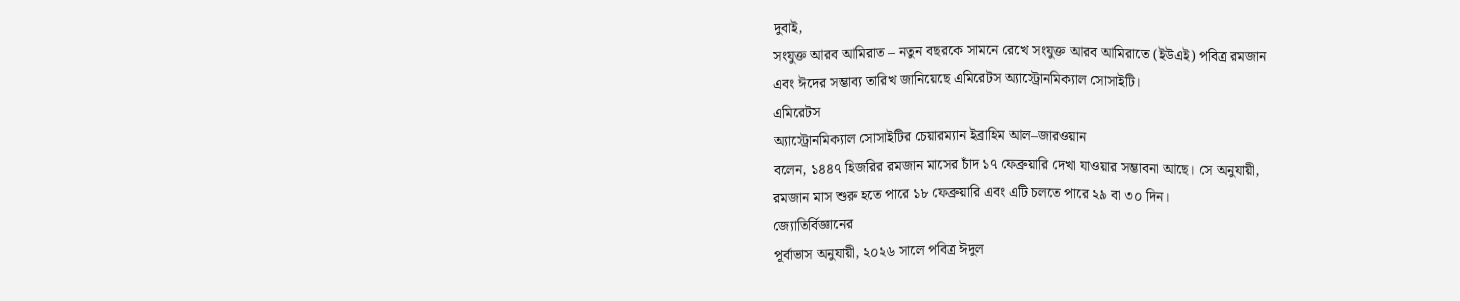দুবাই,
সংযুক্ত আরব আমিরাত – নতুন বছরকে সামনে রেখে সংযুক্ত আরব আমিরাতে (ইউএই) পবিত্র রমজান
এবং ঈদের সম্ভাব্য তারিখ জানিয়েছে এমিরেটস অ্যাস্ট্রোনমিক্যাল সোসাইটি।
এমিরেটস
অ্যাস্ট্রোনমিক্যাল সোসাইটির চেয়ারম্যান ইব্রাহিম আল–জারওয়ান
বলেন, ১৪৪৭ হিজরির রমজান মাসের চাঁদ ১৭ ফেব্রুয়ারি দেখা যাওয়ার সম্ভাবনা আছে। সে অনুযায়ী,
রমজান মাস শুরু হতে পারে ১৮ ফেব্রুয়ারি এবং এটি চলতে পারে ২৯ বা ৩০ দিন।
জ্যোতির্বিজ্ঞানের
পূর্বাভাস অনুযায়ী, ২০২৬ সালে পবিত্র ঈদুল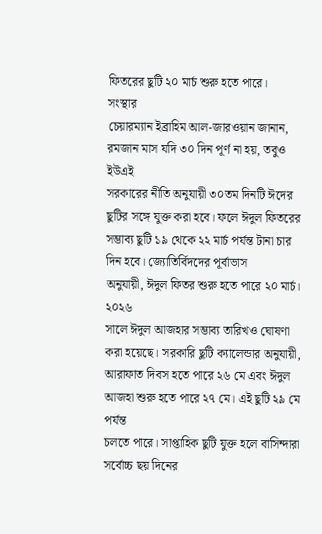ফিতরের ছুটি ২০ মার্চ শুরু হতে পারে।
সংস্থার
চেয়ারম্যান ইব্রাহিম আল-জারওয়ান জানান, রমজান মাস যদি ৩০ দিন পূর্ণ না হয়, তবুও ইউএই
সরকারের নীতি অনুযায়ী ৩০তম দিনটি ঈদের ছুটির সঙ্গে যুক্ত করা হবে। ফলে ঈদুল ফিতরের
সম্ভাব্য ছুটি ১৯ থেকে ২২ মার্চ পর্যন্ত টানা চার দিন হবে। জ্যোতির্বিদদের পূর্বাভাস
অনুযায়ী, ঈদুল ফিতর শুরু হতে পারে ২০ মার্চ।
২০২৬
সালে ঈদুল আজহার সম্ভাব্য তারিখও ঘোষণা করা হয়েছে। সরকারি ছুটি ক্যালেন্ডার অনুযায়ী,
আরাফাত দিবস হতে পারে ২৬ মে এবং ঈদুল আজহা শুরু হতে পারে ২৭ মে। এই ছুটি ২৯ মে পর্যন্ত
চলতে পারে। সাপ্তাহিক ছুটি যুক্ত হলে বাসিন্দারা সর্বোচ্চ ছয় দিনের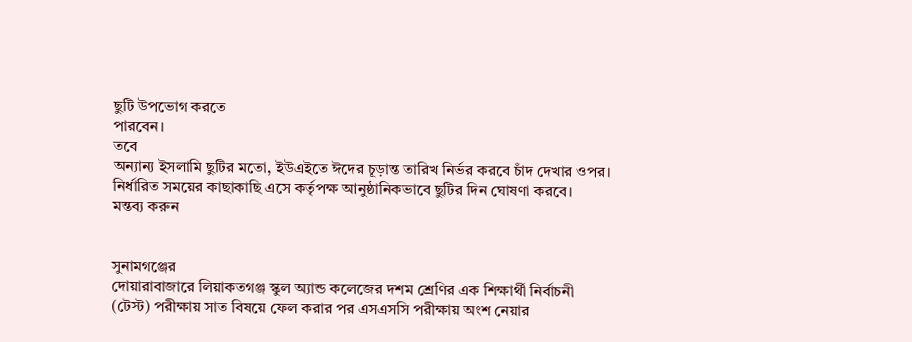ছুটি উপভোগ করতে
পারবেন।
তবে
অন্যান্য ইসলামি ছুটির মতো, ইউএইতে ঈদের চূড়ান্ত তারিখ নির্ভর করবে চাঁদ দেখার ওপর।
নির্ধারিত সময়ের কাছাকাছি এসে কর্তৃপক্ষ আনুষ্ঠানিকভাবে ছুটির দিন ঘোষণা করবে।
মন্তব্য করুন


সুনামগঞ্জের
দোয়ারাবাজারে লিয়াকতগঞ্জ স্কুল অ্যান্ড কলেজের দশম শ্রেণির এক শিক্ষার্থী নির্বাচনী
(টেস্ট) পরীক্ষায় সাত বিষয়ে ফেল করার পর এসএসসি পরীক্ষায় অংশ নেয়ার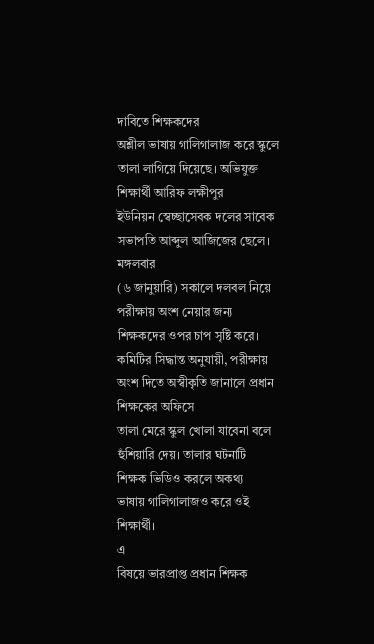দাবিতে শিক্ষকদের
অশ্লীল ভাষায় গালিগালাজ করে স্কুলে তালা লাগিয়ে দিয়েছে। অভিযুক্ত শিক্ষার্থী আরিফ লক্ষীপুর
ইউনিয়ন স্বেচ্ছাসেবক দলের সাবেক সভাপতি আব্দুল আজিজের ছেলে।
মঙ্গলবার
(৬ জানুয়ারি) সকালে দলবল নিয়ে পরীক্ষায় অংশ নেয়ার জন্য শিক্ষকদের ওপর চাপ সৃষ্টি করে।
কমিটির সিদ্ধান্ত অনুযায়ী, পরীক্ষায় অংশ দিতে অস্বীকৃতি জানালে প্রধান শিক্ষকের অফিসে
তালা মেরে স্কুল খোলা যাবেনা বলে হুঁশিয়ারি দেয়। তালার ঘটনাটি শিক্ষক ভিডিও করলে অকথ্য
ভাষায় গালিগালাজও করে ওই শিক্ষার্থী।
এ
বিষয়ে ভারপ্রাপ্ত প্রধান শিক্ষক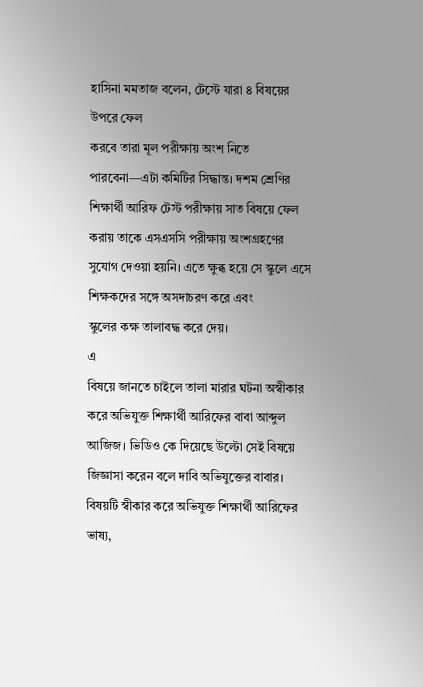হাসিনা মমতাজ বলেন, টেস্টে যারা ৪ বিষয়ের উপরে ফেল
করবে তারা মূল পরীক্ষায় অংশ নিতে পারবেনা—এটা কমিটির সিদ্ধান্ত। দশম শ্রেণির
শিক্ষার্থী আরিফ টেস্ট পরীক্ষায় সাত বিষয়ে ফেল করায় তাকে এসএসসি পরীক্ষায় অংশগ্রহণের
সুযোগ দেওয়া হয়নি। এতে ক্ষুব্ধ হয়ে সে স্কুলে এসে শিক্ষকদের সঙ্গে অসদাচরণ করে এবং
স্কুলের কক্ষ তালাবদ্ধ করে দেয়।
এ
বিষয়ে জানতে চাইলে তালা মারার ঘটনা অস্বীকার করে অভিযুক্ত শিক্ষার্থী আরিফের বাবা আব্দুল
আজিজ। ভিডিও কে দিয়েছে উল্টো সেই বিষয়ে জিজ্ঞাসা করেন বলে দাবি অভিযুক্তের বাবার।
বিষয়টি স্বীকার করে অভিযুক্ত শিক্ষার্থী আরিফের ভাষ্য,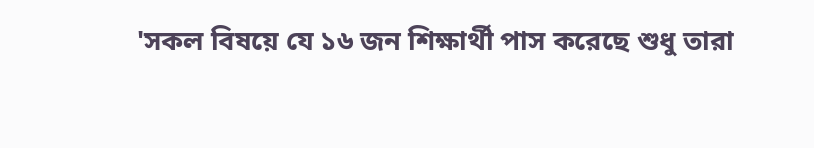'সকল বিষয়ে যে ১৬ জন শিক্ষার্থী পাস করেছে শুধু তারা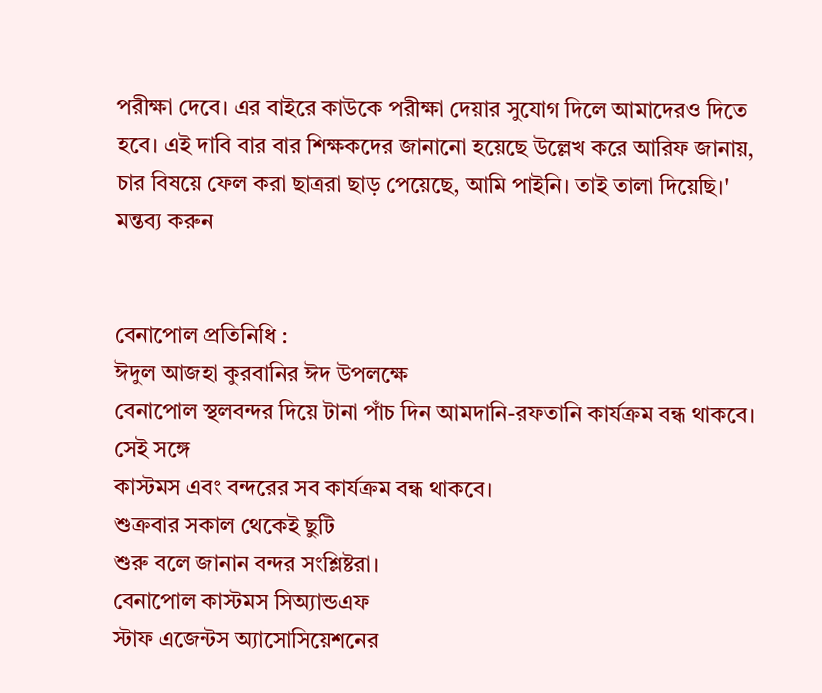পরীক্ষা দেবে। এর বাইরে কাউকে পরীক্ষা দেয়ার সুযোগ দিলে আমাদেরও দিতে হবে। এই দাবি বার বার শিক্ষকদের জানানো হয়েছে উল্লেখ করে আরিফ জানায়, চার বিষয়ে ফেল করা ছাত্ররা ছাড় পেয়েছে, আমি পাইনি। তাই তালা দিয়েছি।'
মন্তব্য করুন


বেনাপোল প্রতিনিধি :
ঈদুল আজহা কুরবানির ঈদ উপলক্ষে
বেনাপোল স্থলবন্দর দিয়ে টানা পাঁচ দিন আমদানি-রফতানি কার্যক্রম বন্ধ থাকবে। সেই সঙ্গে
কাস্টমস এবং বন্দরের সব কার্যক্রম বন্ধ থাকবে।
শুক্রবার সকাল থেকেই ছুটি
শুরু বলে জানান বন্দর সংশ্লিষ্টরা।
বেনাপোল কাস্টমস সিঅ্যান্ডএফ
স্টাফ এজেন্টস অ্যাসোসিয়েশনের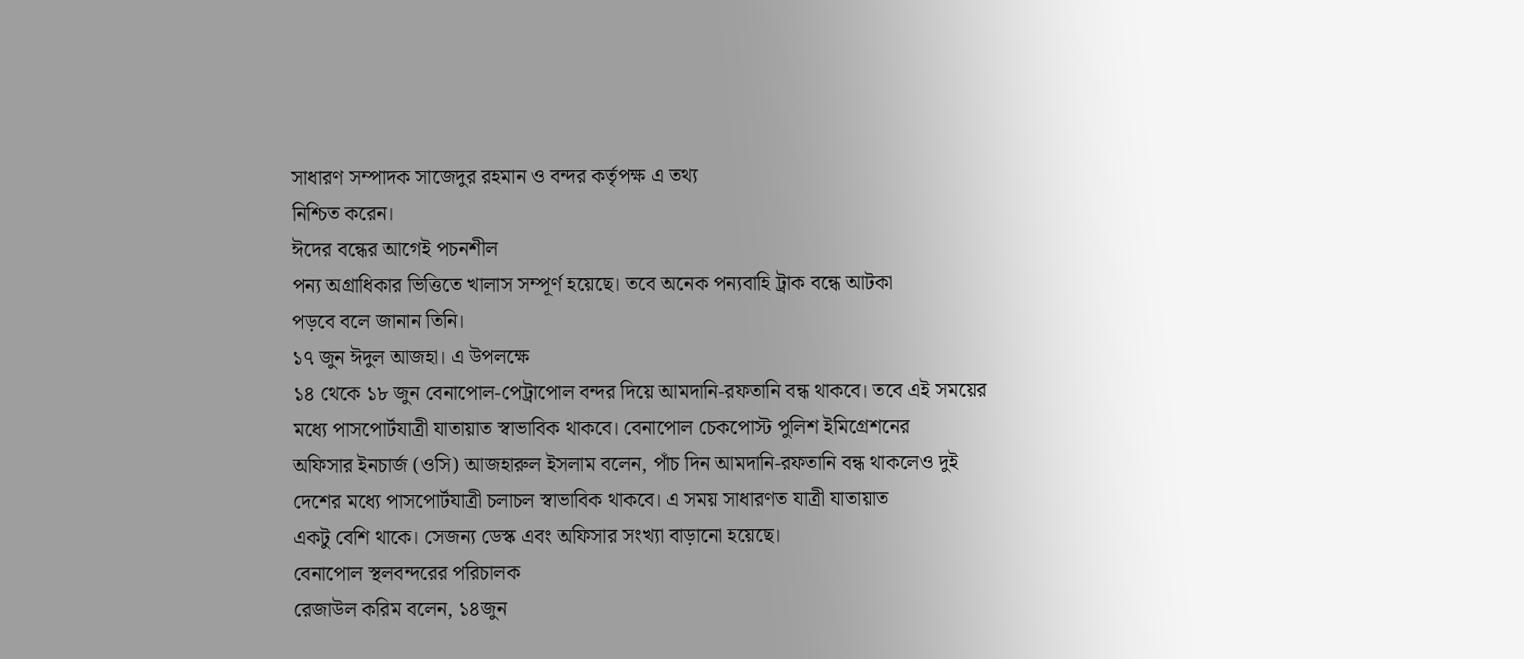সাধারণ সম্পাদক সাজেদুর রহমান ও বন্দর কর্তৃপক্ষ এ তথ্য
নিশ্চিত করেন।
ঈদের বন্ধের আগেই পচনশীল
পন্য অগ্রাধিকার ভিত্তিতে খালাস সম্পূর্ণ হয়েছে। তবে অনেক পন্যবাহি ট্রাক বন্ধে আটকা
পড়বে বলে জানান তিনি।
১৭ জুন ঈদুল আজহা। এ উপলক্ষে
১৪ থেকে ১৮ জুন বেনাপোল-পেট্রাপোল বন্দর দিয়ে আমদানি-রফতানি বন্ধ থাকবে। তবে এই সময়ের
মধ্যে পাসপোর্টযাত্রী যাতায়াত স্বাভাবিক থাকবে। বেনাপোল চেকপোস্ট পুলিশ ইমিগ্রেশনের
অফিসার ইনচার্জ (ওসি) আজহারুল ইসলাম বলেন, পাঁচ দিন আমদানি-রফতানি বন্ধ থাকলেও দুই
দেশের মধ্যে পাসপোর্টযাত্রী চলাচল স্বাভাবিক থাকবে। এ সময় সাধারণত যাত্রী যাতায়াত
একটু বেশি থাকে। সেজন্য ডেস্ক এবং অফিসার সংখ্যা বাড়ানো হয়েছে।
বেনাপোল স্থলবন্দরের পরিচালক
রেজাউল করিম বলেন, ১৪জুন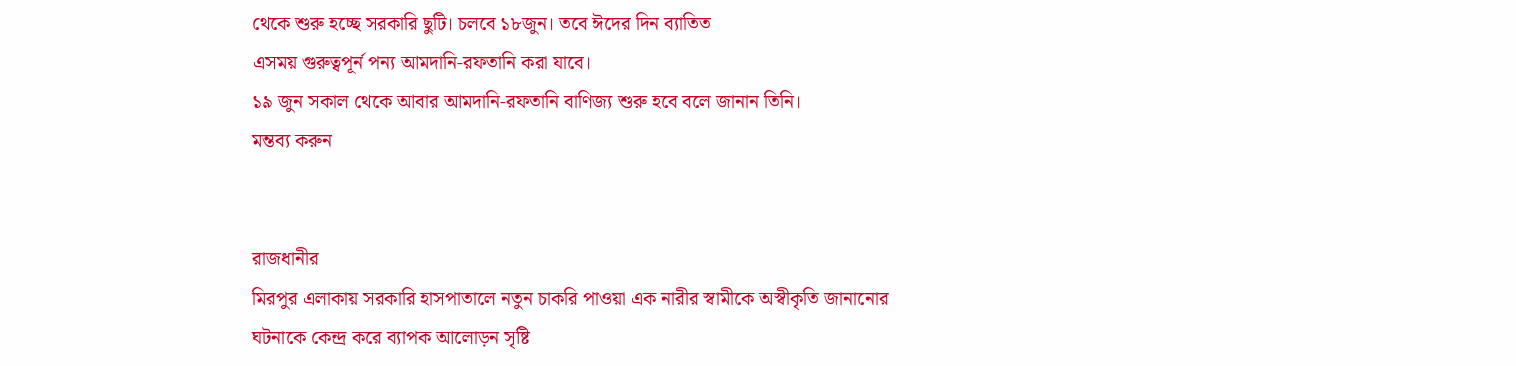থেকে শুরু হচ্ছে সরকারি ছুটি। চলবে ১৮জুন। তবে ঈদের দিন ব্যাতিত
এসময় গুরুত্বপূর্ন পন্য আমদানি-রফতানি করা যাবে।
১৯ জুন সকাল থেকে আবার আমদানি-রফতানি বাণিজ্য শুরু হবে বলে জানান তিনি।
মন্তব্য করুন


রাজধানীর
মিরপুর এলাকায় সরকারি হাসপাতালে নতুন চাকরি পাওয়া এক নারীর স্বামীকে অস্বীকৃতি জানানোর
ঘটনাকে কেন্দ্র করে ব্যাপক আলোড়ন সৃষ্টি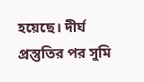হয়েছে। দীর্ঘ প্রস্তুতির পর সুমি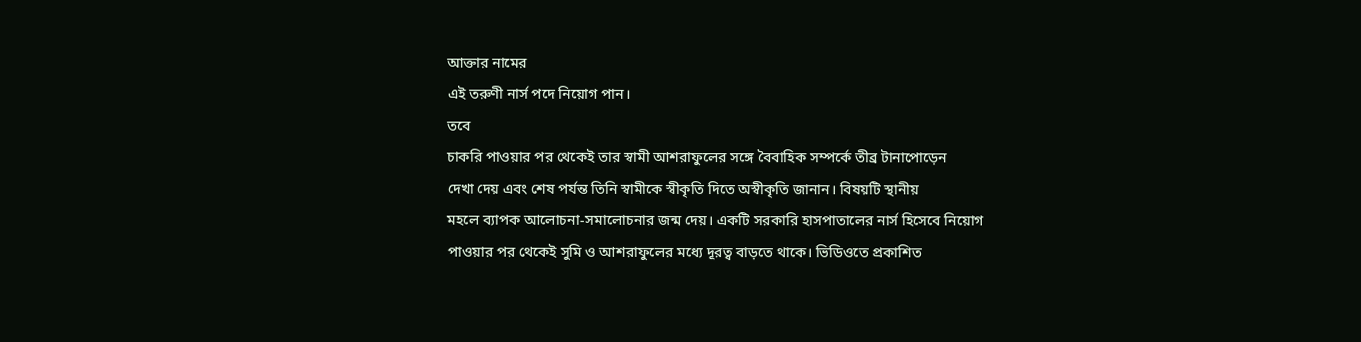আক্তার নামের
এই তরুণী নার্স পদে নিয়োগ পান।
তবে
চাকরি পাওয়ার পর থেকেই তার স্বামী আশরাফুলের সঙ্গে বৈবাহিক সম্পর্কে তীব্র টানাপোড়েন
দেখা দেয় এবং শেষ পর্যন্ত তিনি স্বামীকে স্বীকৃতি দিতে অস্বীকৃতি জানান। বিষয়টি স্থানীয়
মহলে ব্যাপক আলোচনা-সমালোচনার জন্ম দেয়। একটি সরকারি হাসপাতালের নার্স হিসেবে নিয়োগ
পাওয়ার পর থেকেই সুমি ও আশরাফুলের মধ্যে দূরত্ব বাড়তে থাকে। ভিডিওতে প্রকাশিত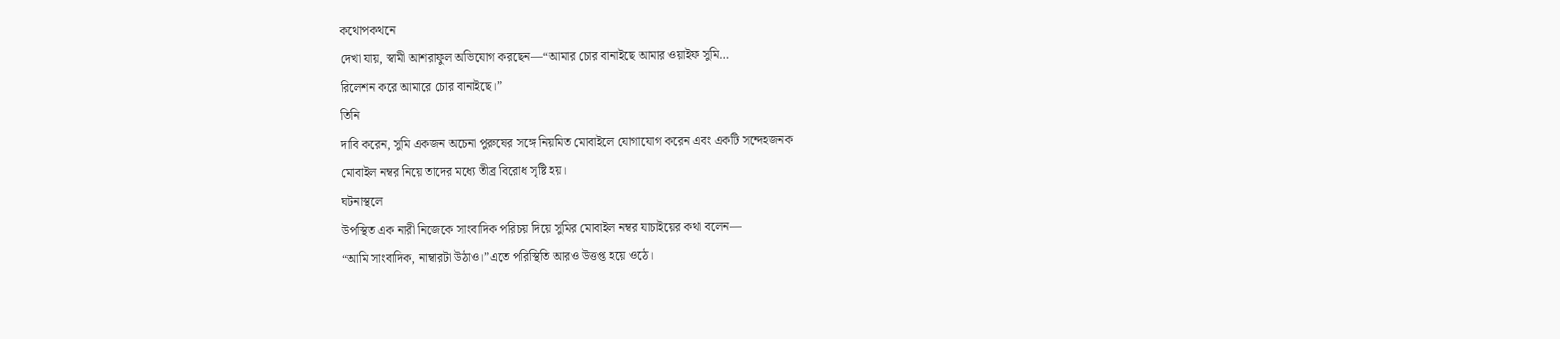কথোপকথনে
দেখা যায়, স্বামী আশরাফুল অভিযোগ করছেন—“আমার চোর বানাইছে আমার ওয়াইফ সুমি…
রিলেশন করে আমারে চোর বানাইছে।”
তিনি
দাবি করেন, সুমি একজন অচেনা পুরুষের সঙ্গে নিয়মিত মোবাইলে যোগাযোগ করেন এবং একটি সন্দেহজনক
মোবাইল নম্বর নিয়ে তাদের মধ্যে তীব্র বিরোধ সৃষ্টি হয়।
ঘটনাস্থলে
উপস্থিত এক নারী নিজেকে সাংবাদিক পরিচয় দিয়ে সুমির মোবাইল নম্বর যাচাইয়ের কথা বলেন—
“আমি সাংবাদিক, নাম্বারটা উঠাও।”এতে পরিস্থিতি আরও উত্তপ্ত হয়ে ওঠে।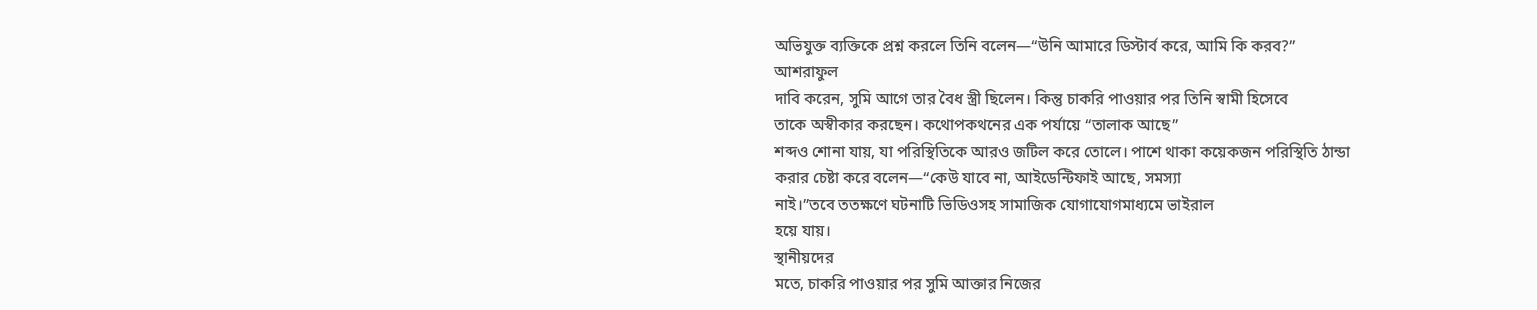অভিযুক্ত ব্যক্তিকে প্রশ্ন করলে তিনি বলেন—“উনি আমারে ডিস্টার্ব করে, আমি কি করব?”
আশরাফুল
দাবি করেন, সুমি আগে তার বৈধ স্ত্রী ছিলেন। কিন্তু চাকরি পাওয়ার পর তিনি স্বামী হিসেবে
তাকে অস্বীকার করছেন। কথোপকথনের এক পর্যায়ে “তালাক আছে”
শব্দও শোনা যায়, যা পরিস্থিতিকে আরও জটিল করে তোলে। পাশে থাকা কয়েকজন পরিস্থিতি ঠান্ডা
করার চেষ্টা করে বলেন—“কেউ যাবে না, আইডেন্টিফাই আছে, সমস্যা
নাই।”তবে ততক্ষণে ঘটনাটি ভিডিওসহ সামাজিক যোগাযোগমাধ্যমে ভাইরাল
হয়ে যায়।
স্থানীয়দের
মতে, চাকরি পাওয়ার পর সুমি আক্তার নিজের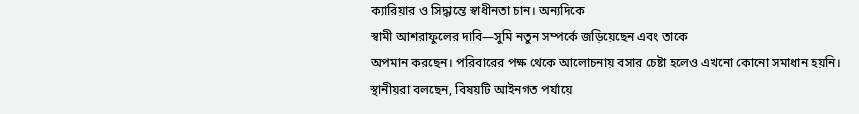ক্যারিয়ার ও সিদ্ধান্তে স্বাধীনতা চান। অন্যদিকে
স্বামী আশরাফুলের দাবি—সুমি নতুন সম্পর্কে জড়িয়েছেন এবং তাকে
অপমান করছেন। পরিবারের পক্ষ থেকে আলোচনায় বসার চেষ্টা হলেও এখনো কোনো সমাধান হয়নি।
স্থানীয়রা বলছেন, বিষয়টি আইনগত পর্যায়ে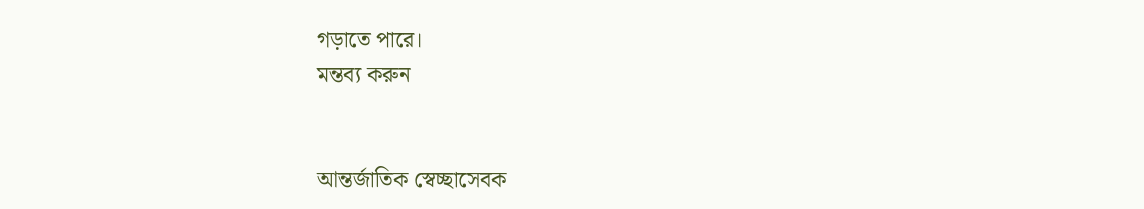গড়াতে পারে।
মন্তব্য করুন


আন্তর্জাতিক স্বেচ্ছাসেবক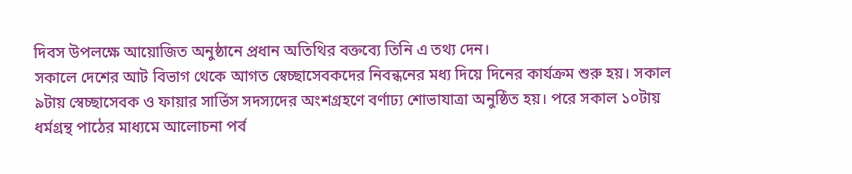দিবস উপলক্ষে আয়োজিত অনুষ্ঠানে প্রধান অতিথির বক্তব্যে তিনি এ তথ্য দেন।
সকালে দেশের আট বিভাগ থেকে আগত স্বেচ্ছাসেবকদের নিবন্ধনের মধ্য দিয়ে দিনের কার্যক্রম শুরু হয়। সকাল ৯টায় স্বেচ্ছাসেবক ও ফায়ার সার্ভিস সদস্যদের অংশগ্রহণে বর্ণাঢ্য শোভাযাত্রা অনুষ্ঠিত হয়। পরে সকাল ১০টায় ধর্মগ্রন্থ পাঠের মাধ্যমে আলোচনা পর্ব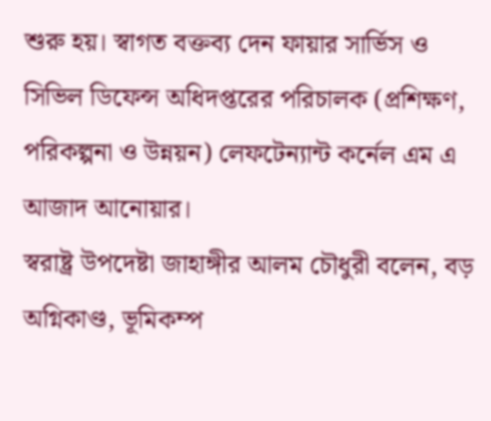শুরু হয়। স্বাগত বক্তব্য দেন ফায়ার সার্ভিস ও সিভিল ডিফেন্স অধিদপ্তরের পরিচালক (প্রশিক্ষণ, পরিকল্পনা ও উন্নয়ন) লেফটেন্যান্ট কর্নেল এম এ আজাদ আনোয়ার।
স্বরাষ্ট্র উপদেষ্টা জাহাঙ্গীর আলম চৌধুরী বলেন, বড় অগ্নিকাণ্ড, ভূমিকম্প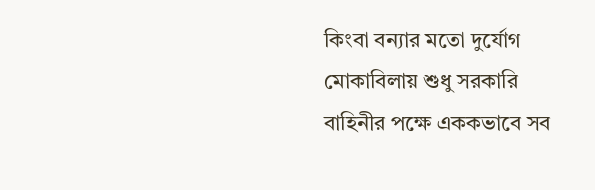কিংবা বন্যার মতো দুর্যোগ মোকাবিলায় শুধু সরকারি বাহিনীর পক্ষে এককভাবে সব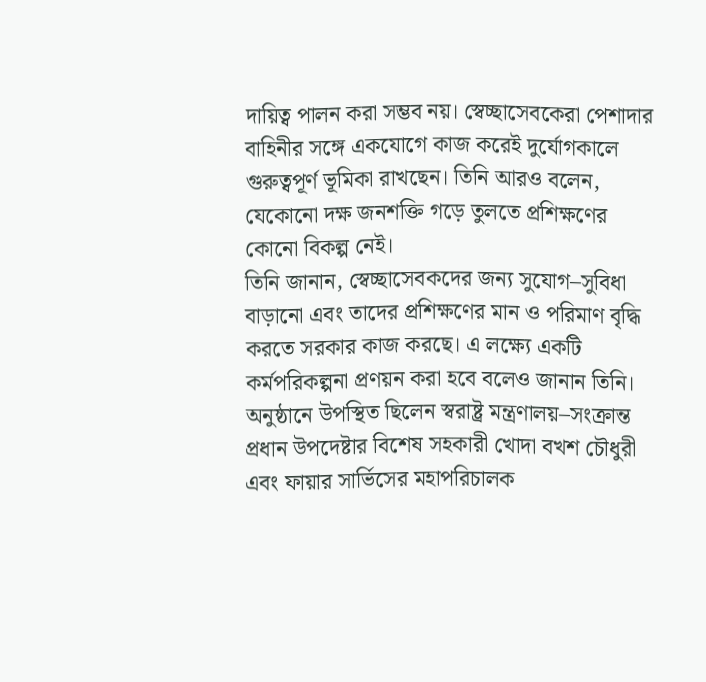দায়িত্ব পালন করা সম্ভব নয়। স্বেচ্ছাসেবকেরা পেশাদার বাহিনীর সঙ্গে একযোগে কাজ করেই দুর্যোগকালে গুরুত্বপূর্ণ ভূমিকা রাখছেন। তিনি আরও বলেন, যেকোনো দক্ষ জনশক্তি গড়ে তুলতে প্রশিক্ষণের কোনো বিকল্প নেই।
তিনি জানান, স্বেচ্ছাসেবকদের জন্য সুযোগ–সুবিধা বাড়ানো এবং তাদের প্রশিক্ষণের মান ও পরিমাণ বৃদ্ধি করতে সরকার কাজ করছে। এ লক্ষ্যে একটি কর্মপরিকল্পনা প্রণয়ন করা হবে বলেও জানান তিনি।
অনুষ্ঠানে উপস্থিত ছিলেন স্বরাষ্ট্র মন্ত্রণালয়–সংক্রান্ত প্রধান উপদেষ্টার বিশেষ সহকারী খোদা বখশ চৌধুরী এবং ফায়ার সার্ভিসের মহাপরিচালক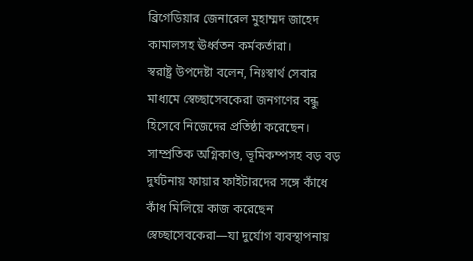ব্রিগেডিয়ার জেনারেল মুহাম্মদ জাহেদ কামালসহ ঊর্ধ্বতন কর্মকর্তারা।
স্বরাষ্ট্র উপদেষ্টা বলেন, নিঃস্বার্থ সেবার মাধ্যমে স্বেচ্ছাসেবকেরা জনগণের বন্ধু হিসেবে নিজেদের প্রতিষ্ঠা করেছেন। সাম্প্রতিক অগ্নিকাণ্ড, ভূমিকম্পসহ বড় বড় দুর্ঘটনায় ফায়ার ফাইটারদের সঙ্গে কাঁধে কাঁধ মিলিয়ে কাজ করেছেন স্বেচ্ছাসেবকেরা—যা দুর্যোগ ব্যবস্থাপনায়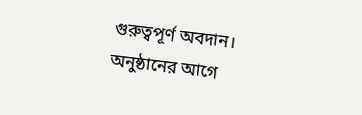গুরুত্বপূর্ণ অবদান।
অনুষ্ঠানের আগে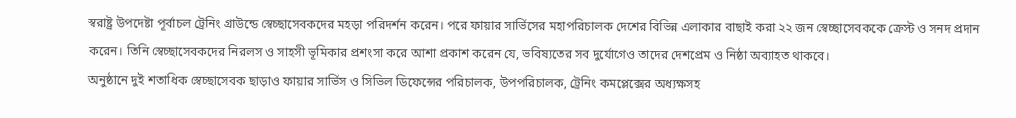স্বরাষ্ট্র উপদেষ্টা পূর্বাচল ট্রেনিং গ্রাউন্ডে স্বেচ্ছাসেবকদের মহড়া পরিদর্শন করেন। পরে ফায়ার সার্ভিসের মহাপরিচালক দেশের বিভিন্ন এলাকার বাছাই করা ২২ জন স্বেচ্ছাসেবককে ক্রেস্ট ও সনদ প্রদান করেন। তিনি স্বেচ্ছাসেবকদের নিরলস ও সাহসী ভূমিকার প্রশংসা করে আশা প্রকাশ করেন যে, ভবিষ্যতের সব দুর্যোগেও তাদের দেশপ্রেম ও নিষ্ঠা অব্যাহত থাকবে।
অনুষ্ঠানে দুই শতাধিক স্বেচ্ছাসেবক ছাড়াও ফায়ার সার্ভিস ও সিভিল ডিফেন্সের পরিচালক, উপপরিচালক, ট্রেনিং কমপ্লেক্সের অধ্যক্ষসহ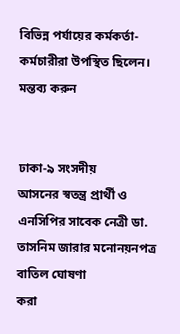বিভিন্ন পর্যায়ের কর্মকর্তা-কর্মচারীরা উপস্থিত ছিলেন।
মন্তব্য করুন


ঢাকা-৯ সংসদীয়
আসনের স্বতন্ত্র প্রার্থী ও এনসিপির সাবেক নেত্রী ডা. তাসনিম জারার মনোনয়নপত্র বাতিল ঘোষণা
করা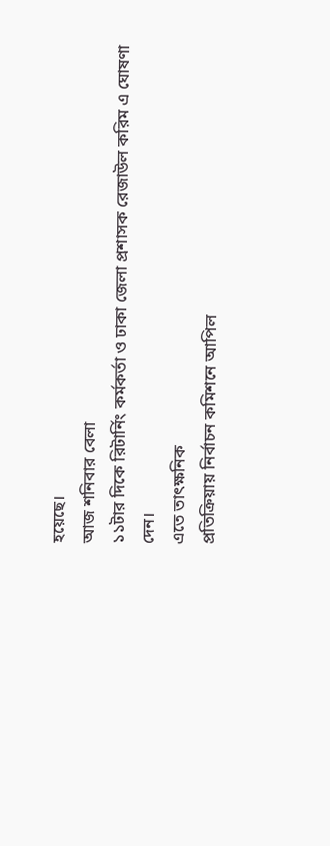হয়েছে।
আজ শনিবার বেলা
১১টার দিকে রিটার্নিং কর্মকর্তা ও ঢাকা জেলা প্রশাসক রেজাউল করিম এ ঘোষণা দেন।
এতে তাৎক্ষনিক
প্রতিক্রিয়ায় নির্বাচন কমিশনে আপিল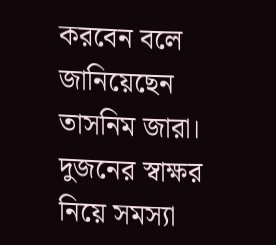করবেন বলে জানিয়েছেন তাসনিম জারা।
দুজনের স্বাক্ষর
নিয়ে সমস্যা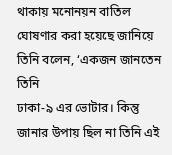থাকায় মনোনয়ন বাতিল ঘোষণার করা হয়েছে জানিয়ে তিনি বলেন, ‘একজন জানতেন তিনি
ঢাকা-৯ এর ভোটার। কিন্তু জানার উপায় ছিল না তিনি এই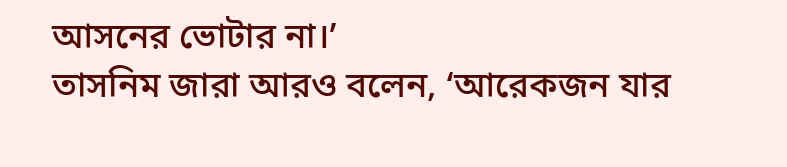আসনের ভোটার না।’
তাসনিম জারা আরও বলেন, ‘আরেকজন যার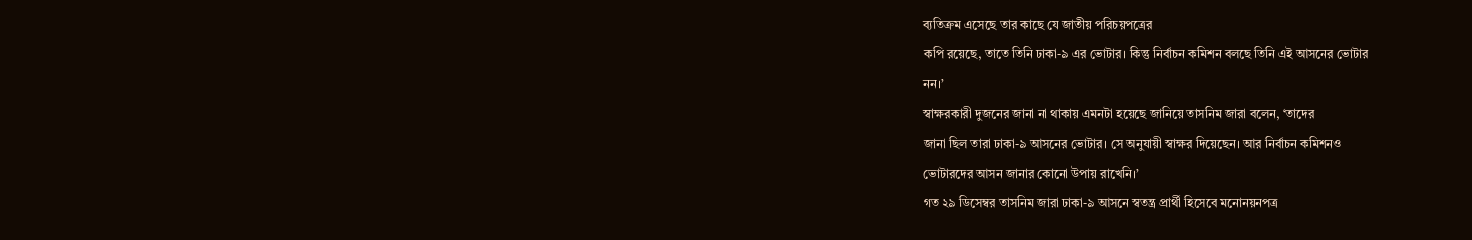ব্যতিক্রম এসেছে তার কাছে যে জাতীয় পরিচয়পত্রের
কপি রয়েছে, তাতে তিনি ঢাকা-৯ এর ভোটার। কিন্তু নির্বাচন কমিশন বলছে তিনি এই আসনের ভোটার
নন।’
স্বাক্ষরকারী দুজনের জানা না থাকায় এমনটা হয়েছে জানিয়ে তাসনিম জারা বলেন, ‘তাদের
জানা ছিল তারা ঢাকা-৯ আসনের ভোটার। সে অনুযায়ী স্বাক্ষর দিয়েছেন। আর নির্বাচন কমিশনও
ভোটারদের আসন জানার কোনো উপায় রাখেনি।’
গত ২৯ ডিসেম্বর তাসনিম জারা ঢাকা-৯ আসনে স্বতন্ত্র প্রার্থী হিসেবে মনোনয়নপত্র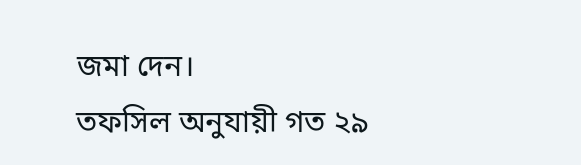জমা দেন।
তফসিল অনুযায়ী গত ২৯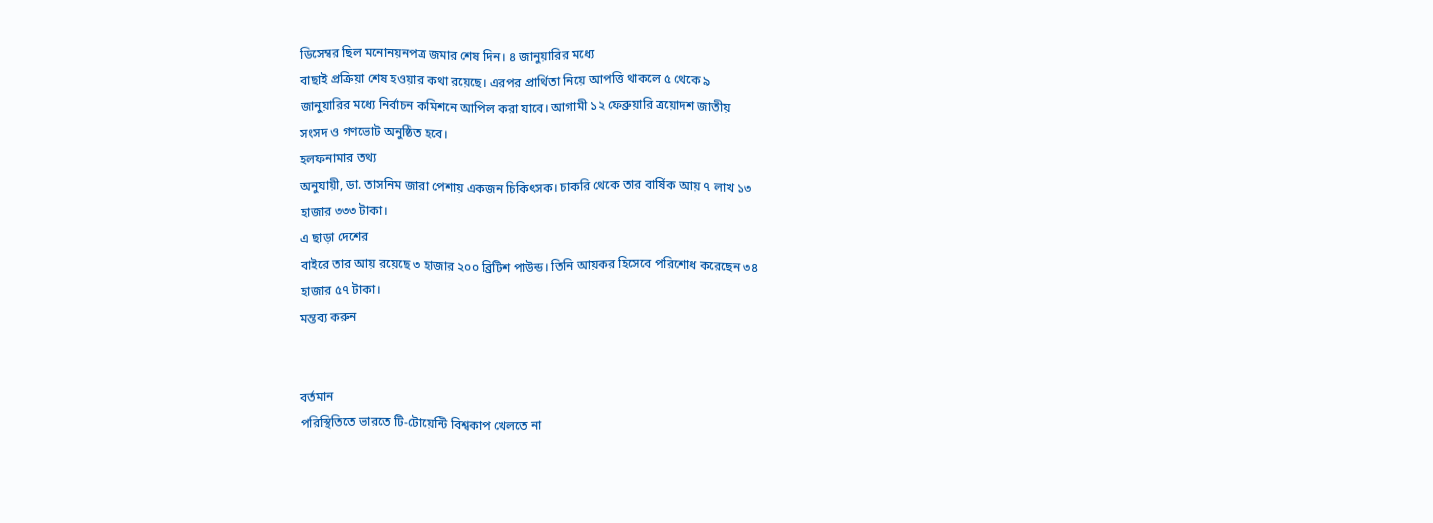ডিসেম্বর ছিল মনোনয়নপত্র জমার শেষ দিন। ৪ জানুয়ারির মধ্যে
বাছাই প্রক্রিয়া শেষ হওয়ার কথা রয়েছে। এরপর প্রার্থিতা নিয়ে আপত্তি থাকলে ৫ থেকে ৯
জানুয়ারির মধ্যে নির্বাচন কমিশনে আপিল করা যাবে। আগামী ১২ ফেব্রুয়ারি ত্রয়োদশ জাতীয়
সংসদ ও গণভোট অনুষ্ঠিত হবে।
হলফনামার তথ্য
অনুযায়ী, ডা. তাসনিম জারা পেশায় একজন চিকিৎসক। চাকরি থেকে তার বার্ষিক আয় ৭ লাখ ১৩
হাজার ৩৩৩ টাকা।
এ ছাড়া দেশের
বাইরে তার আয় রয়েছে ৩ হাজার ২০০ ব্রিটিশ পাউন্ড। তিনি আয়কর হিসেবে পরিশোধ করেছেন ৩৪
হাজার ৫৭ টাকা।
মন্তব্য করুন


বর্তমান
পরিস্থিতিতে ভারতে টি-টোয়েন্টি বিশ্বকাপ খেলতে না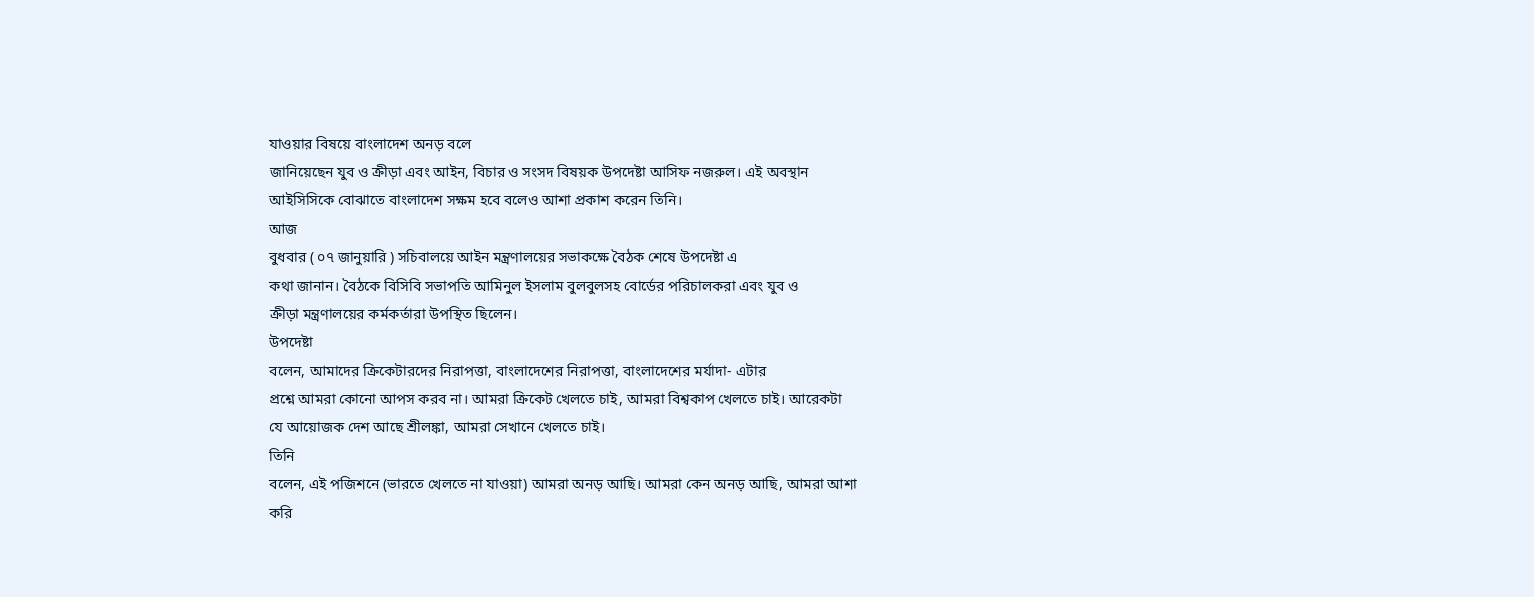যাওয়ার বিষয়ে বাংলাদেশ অনড় বলে
জানিয়েছেন যুব ও ক্রীড়া এবং আইন, বিচার ও সংসদ বিষয়ক উপদেষ্টা আসিফ নজরুল। এই অবস্থান
আইসিসিকে বোঝাতে বাংলাদেশ সক্ষম হবে বলেও আশা প্রকাশ করেন তিনি।
আজ
বুধবার ( ০৭ জানুয়ারি ) সচিবালয়ে আইন মন্ত্রণালয়ের সভাকক্ষে বৈঠক শেষে উপদেষ্টা এ
কথা জানান। বৈঠকে বিসিবি সভাপতি আমিনুল ইসলাম বুলবুলসহ বোর্ডের পরিচালকরা এবং যুব ও
ক্রীড়া মন্ত্রণালয়ের কর্মকর্তারা উপস্থিত ছিলেন।
উপদেষ্টা
বলেন, আমাদের ক্রিকেটারদের নিরাপত্তা, বাংলাদেশের নিরাপত্তা, বাংলাদেশের মর্যাদা- এটার
প্রশ্নে আমরা কোনো আপস করব না। আমরা ক্রিকেট খেলতে চাই, আমরা বিশ্বকাপ খেলতে চাই। আরেকটা
যে আয়োজক দেশ আছে শ্রীলঙ্কা, আমরা সেখানে খেলতে চাই।
তিনি
বলেন, এই পজিশনে (ভারতে খেলতে না যাওয়া) আমরা অনড় আছি। আমরা কেন অনড় আছি, আমরা আশা
করি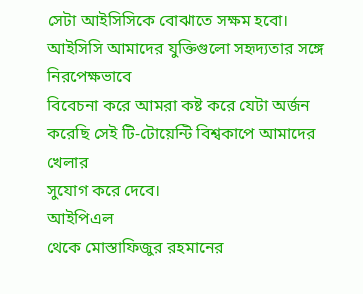সেটা আইসিসিকে বোঝাতে সক্ষম হবো। আইসিসি আমাদের যুক্তিগুলো সহৃদ্যতার সঙ্গে নিরপেক্ষভাবে
বিবেচনা করে আমরা কষ্ট করে যেটা অর্জন করেছি সেই টি-টোয়েন্টি বিশ্বকাপে আমাদের খেলার
সুযোগ করে দেবে।
আইপিএল
থেকে মোস্তাফিজুর রহমানের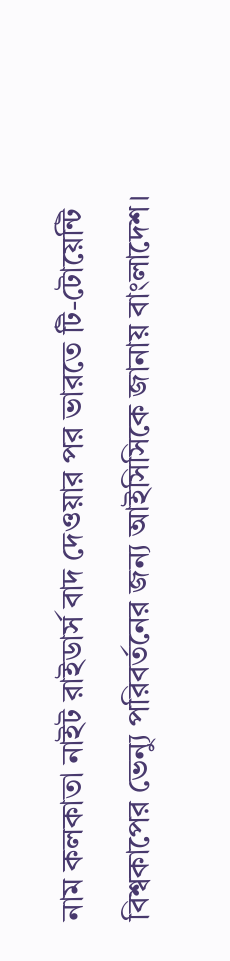নাম কলকাতা নাইট রাইডার্স বাদ দেওয়ার পর ভারতে টি-টোয়েন্টি
বিশ্বকাপের ভেন্যু পরিবর্তনের জন্য আইসিসিকে জানায় বাংলাদেশ।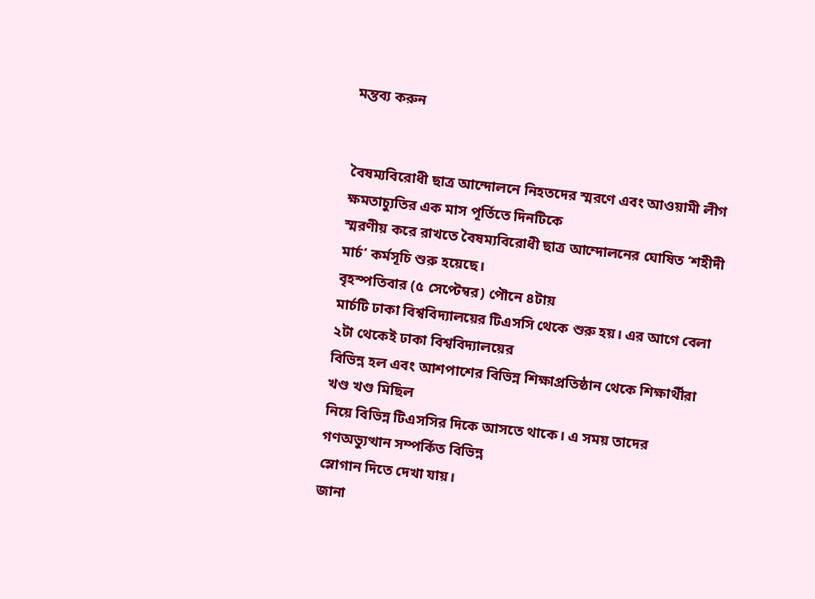মন্তব্য করুন


বৈষম্যবিরোধী ছাত্র আন্দোলনে নিহতদের স্মরণে এবং আওয়ামী লীগ ক্ষমতাচ্যুতির এক মাস পূর্তিতে দিনটিকে
স্মরণীয় করে রাখতে বৈষম্যবিরোধী ছাত্র আন্দোলনের ঘোষিত ‘শহীদী মার্চ’ কর্মসূচি শুরু হয়েছে।
বৃহস্পতিবার (৫ সেপ্টেম্বর) পৌনে ৪টায়
মার্চটি ঢাকা বিশ্ববিদ্যালয়ের টিএসসি থেকে শুরু হয়। এর আগে বেলা ২টা থেকেই ঢাকা বিশ্ববিদ্যালয়ের
বিভিন্ন হল এবং আশপাশের বিভিন্ন শিক্ষাপ্রতিষ্ঠান থেকে শিক্ষার্থীরা খণ্ড খণ্ড মিছিল
নিয়ে বিভিন্ন টিএসসির দিকে আসতে থাকে। এ সময় তাদের গণঅভ্যুত্থান সম্পর্কিত বিভিন্ন
স্লোগান দিতে দেখা যায়।
জানা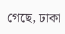গেছে, ঢাকা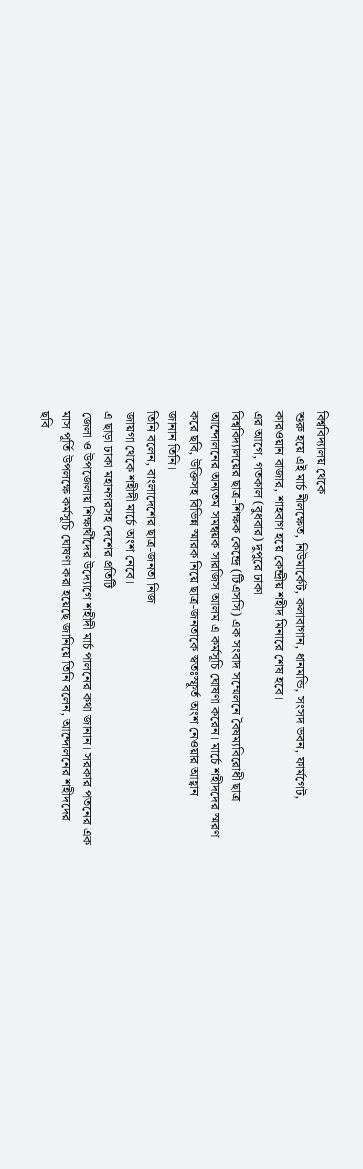বিশ্ববিদ্যালয় থেকে
শুরু হয়ে এই মার্চ নীলক্ষেত, নিউমার্কেট, কলাবাগান, ধানমন্ডি, সংসদ ভবন, ফার্মগেট,
কারওয়ান বাজার, শাহবাগ হয়ে কেন্দ্রীয় শহীদ মিনারে শেষ হবে।
এর আগে, গতকাল (বুধবার) দুপুরে ঢাকা
বিশ্ববিদ্যালয়ের ছাত্র-শিক্ষক কেন্দ্রে (টিএসসি) এক সংবাদ সম্মেলনে বৈষম্যবিরোধী ছাত্র
আন্দোলনের অন্যতম সমন্বয়ক সারজিস আলম এ কর্মসূচি ঘোষণা করেন। মার্চে শহীদদের স্মরণ
করে ছবি, উক্তিসহ বিভিন্ন স্মারক নিয়ে ছাত্র-জনতাকে স্বতঃস্ফূর্ত অংশ নেওয়ার আহ্বান
জানান তিনি।
তিনি বলেন, বাংলাদেশের ছাত্র-জনতা নিজ
জায়গা থেকে শহীদী মার্চে অংশ নেবে।
এ ছাড়া ঢাকা মহানগরসহ দেশের প্রতিটি
জেলা ও উপজেলায় শিক্ষার্থীদের উদ্যোগে শহীদী মার্চ পালনের কথা জানান। সরকার পতনের এক
মাস পূর্তি উপলক্ষে কর্মসূচি ঘোষণা করা হয়েছে জানিয়ে তিনি বলেন, আন্দোলনের শহীদদের
ছবি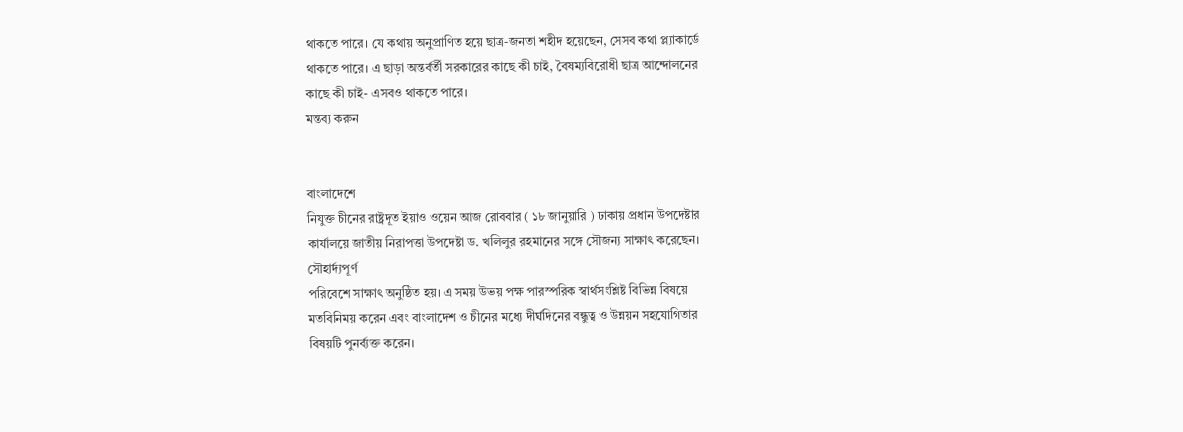থাকতে পারে। যে কথায় অনুপ্রাণিত হয়ে ছাত্র-জনতা শহীদ হয়েছেন, সেসব কথা প্ল্যাকার্ডে
থাকতে পারে। এ ছাড়া অন্তর্বর্তী সরকারের কাছে কী চাই, বৈষম্যবিরোধী ছাত্র আন্দোলনের
কাছে কী চাই- এসবও থাকতে পারে।
মন্তব্য করুন


বাংলাদেশে
নিযুক্ত চীনের রাষ্ট্রদূত ইয়াও ওয়েন আজ রোববার ( ১৮ জানুয়ারি ) ঢাকায় প্রধান উপদেষ্টার
কার্যালয়ে জাতীয় নিরাপত্তা উপদেষ্টা ড. খলিলুর রহমানের সঙ্গে সৌজন্য সাক্ষাৎ করেছেন।
সৌহার্দ্যপূর্ণ
পরিবেশে সাক্ষাৎ অনুষ্ঠিত হয়। এ সময় উভয় পক্ষ পারস্পরিক স্বার্থসংশ্লিষ্ট বিভিন্ন বিষয়ে
মতবিনিময় করেন এবং বাংলাদেশ ও চীনের মধ্যে দীর্ঘদিনের বন্ধুত্ব ও উন্নয়ন সহযোগিতার
বিষয়টি পুনর্ব্যক্ত করেন।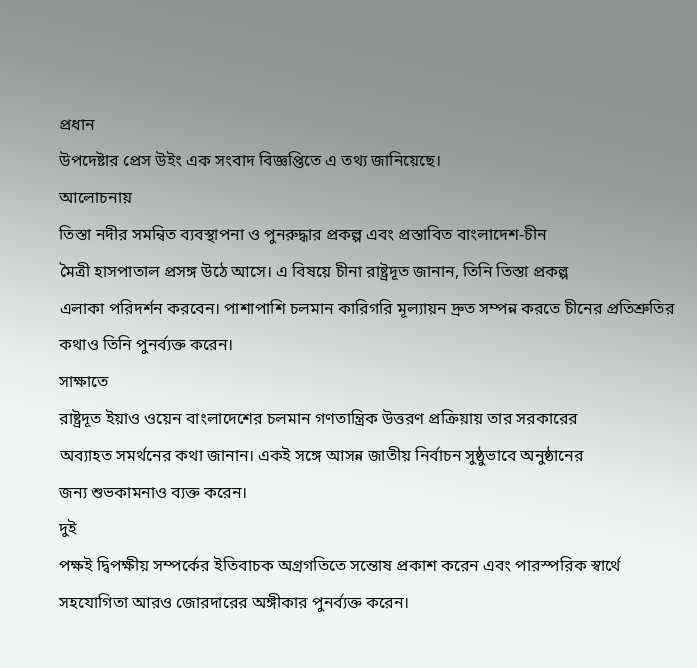প্রধান
উপদেষ্টার প্রেস উইং এক সংবাদ বিজ্ঞপ্তিতে এ তথ্য জানিয়েছে।
আলোচনায়
তিস্তা নদীর সমন্বিত ব্যবস্থাপনা ও পুনরুদ্ধার প্রকল্প এবং প্রস্তাবিত বাংলাদেশ-চীন
মৈত্রী হাসপাতাল প্রসঙ্গ উঠে আসে। এ বিষয়ে চীনা রাষ্ট্রদূত জানান, তিনি তিস্তা প্রকল্প
এলাকা পরিদর্শন করবেন। পাশাপাশি চলমান কারিগরি মূল্যায়ন দ্রুত সম্পন্ন করতে চীনের প্রতিশ্রুতির
কথাও তিনি পুনর্ব্যক্ত করেন।
সাক্ষাতে
রাষ্ট্রদূত ইয়াও ওয়েন বাংলাদেশের চলমান গণতান্ত্রিক উত্তরণ প্রক্রিয়ায় তার সরকারের
অব্যাহত সমর্থনের কথা জানান। একই সঙ্গে আসন্ন জাতীয় নির্বাচন সুষ্ঠুভাবে অনুষ্ঠানের
জন্য শুভকামনাও ব্যক্ত করেন।
দুই
পক্ষই দ্বিপক্ষীয় সম্পর্কের ইতিবাচক অগ্রগতিতে সন্তোষ প্রকাশ করেন এবং পারস্পরিক স্বার্থে
সহযোগিতা আরও জোরদারের অঙ্গীকার পুনর্ব্যক্ত করেন।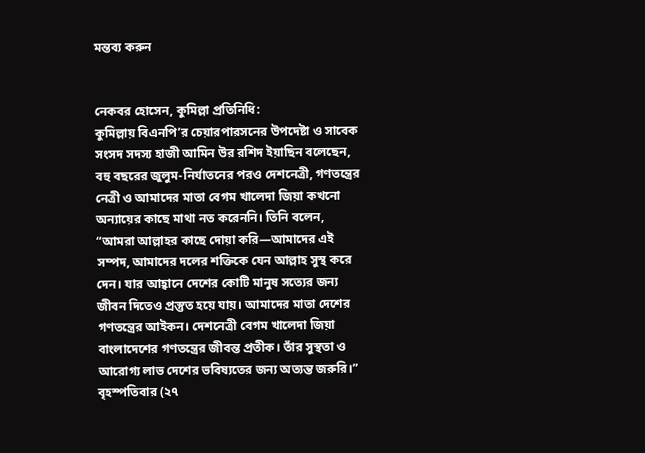মন্তব্য করুন


নেকবর হোসেন, কুমিল্লা প্রতিনিধি:
কুমিল্লায় বিএনপি’র চেয়ারপারসনের উপদেষ্টা ও সাবেক সংসদ সদস্য হাজী আমিন উর রশিদ ইয়াছিন বলেছেন, বহু বছরের জুলুম-নির্যাতনের পরও দেশনেত্রী, গণতন্ত্রের নেত্রী ও আমাদের মাতা বেগম খালেদা জিয়া কখনো অন্যায়ের কাছে মাথা নত করেননি। তিনি বলেন, “আমরা আল্লাহর কাছে দোয়া করি—আমাদের এই সম্পদ, আমাদের দলের শক্তিকে যেন আল্লাহ সুস্থ করে দেন। যার আহ্বানে দেশের কোটি মানুষ সত্যের জন্য জীবন দিতেও প্রস্তুত হয়ে যায়। আমাদের মাতা দেশের গণতন্ত্রের আইকন। দেশনেত্রী বেগম খালেদা জিয়া বাংলাদেশের গণতন্ত্রের জীবন্ত প্রতীক। তাঁর সুস্থতা ও আরোগ্য লাভ দেশের ভবিষ্যতের জন্য অত্যন্ত জরুরি।”
বৃহস্পতিবার (২৭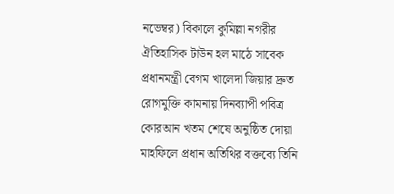নভেম্বর) বিকালে কুমিল্লা নগরীর ঐতিহাসিক টাউন হল মাঠে সাবেক প্রধানমন্ত্রী বেগম খালেদা জিয়ার দ্রুত রোগমুক্তি কামনায় দিনব্যাপী পবিত্র কোরআন খতম শেষে অনুষ্ঠিত দোয়া মাহফিলে প্রধান অতিথির বক্তব্যে তিনি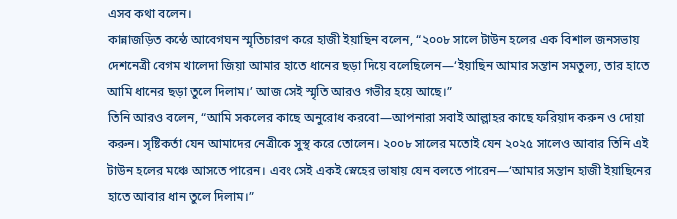এসব কথা বলেন।
কান্নাজড়িত কন্ঠে আবেগঘন স্মৃতিচারণ করে হাজী ইয়াছিন বলেন, “২০০৮ সালে টাউন হলের এক বিশাল জনসভায় দেশনেত্রী বেগম খালেদা জিয়া আমার হাতে ধানের ছড়া দিয়ে বলেছিলেন—‘ইয়াছিন আমার সন্তান সমতুল্য, তার হাতে আমি ধানের ছড়া তুলে দিলাম।’ আজ সেই স্মৃতি আরও গভীর হয়ে আছে।”
তিনি আরও বলেন, “আমি সকলের কাছে অনুরোধ করবো—আপনারা সবাই আল্লাহর কাছে ফরিয়াদ করুন ও দোয়া করুন। সৃষ্টিকর্তা যেন আমাদের নেত্রীকে সুস্থ করে তোলেন। ২০০৮ সালের মতোই যেন ২০২৫ সালেও আবার তিনি এই টাউন হলের মঞ্চে আসতে পারেন। এবং সেই একই স্নেহের ভাষায় যেন বলতে পারেন—‘আমার সন্তান হাজী ইয়াছিনের হাতে আবার ধান তুলে দিলাম।”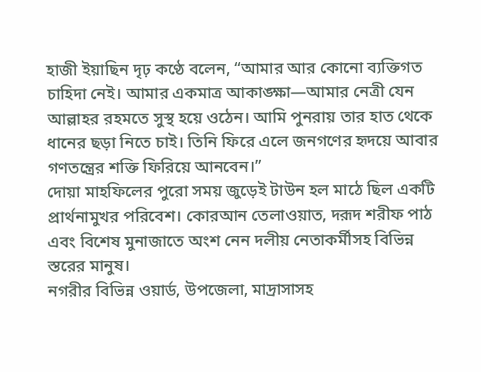হাজী ইয়াছিন দৃঢ় কণ্ঠে বলেন, “আমার আর কোনো ব্যক্তিগত চাহিদা নেই। আমার একমাত্র আকাঙ্ক্ষা—আমার নেত্রী যেন আল্লাহর রহমতে সুস্থ হয়ে ওঠেন। আমি পুনরায় তার হাত থেকে ধানের ছড়া নিতে চাই। তিনি ফিরে এলে জনগণের হৃদয়ে আবার গণতন্ত্রের শক্তি ফিরিয়ে আনবেন।”
দোয়া মাহফিলের পুরো সময় জুড়েই টাউন হল মাঠে ছিল একটি প্রার্থনামুখর পরিবেশ। কোরআন তেলাওয়াত, দরূদ শরীফ পাঠ এবং বিশেষ মুনাজাতে অংশ নেন দলীয় নেতাকর্মীসহ বিভিন্ন স্তরের মানুষ।
নগরীর বিভিন্ন ওয়ার্ড, উপজেলা, মাদ্রাসাসহ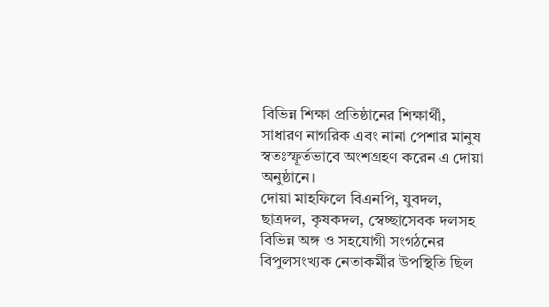বিভিন্ন শিক্ষা প্রতিষ্ঠানের শিক্ষার্থী, সাধারণ নাগরিক এবং নানা পেশার মানুষ স্বতঃস্ফূর্তভাবে অংশগ্রহণ করেন এ দোয়া অনুষ্ঠানে।
দোয়া মাহফিলে বিএনপি, যুবদল, ছাত্রদল, কৃষকদল, স্বেচ্ছাসেবক দলসহ বিভিন্ন অঙ্গ ও সহযোগী সংগঠনের বিপুলসংখ্যক নেতাকর্মীর উপস্থিতি ছিল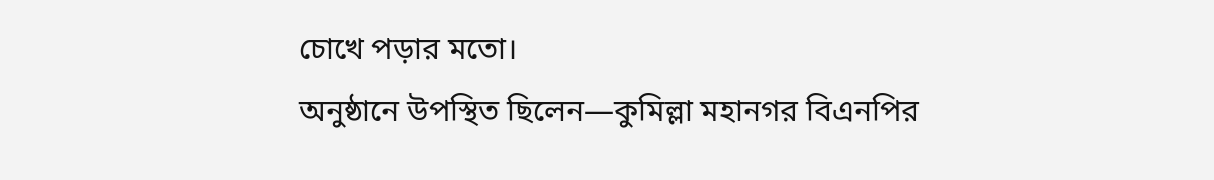চোখে পড়ার মতো।
অনুষ্ঠানে উপস্থিত ছিলেন—কুমিল্লা মহানগর বিএনপির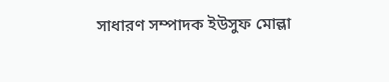সাধারণ সম্পাদক ইউসুফ মোল্লা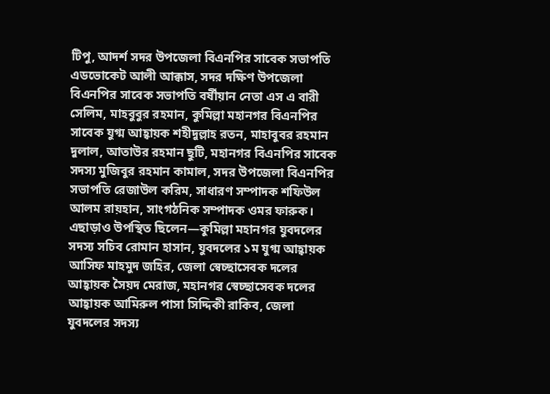টিপু, আদর্শ সদর উপজেলা বিএনপির সাবেক সভাপতি এডভোকেট আলী আক্কাস, সদর দক্ষিণ উপজেলা বিএনপির সাবেক সভাপতি বর্ষীয়ান নেতা এস এ বারী সেলিম, মাহবুবুর রহমান, কুমিল্লা মহানগর বিএনপির সাবেক যুগ্ম আহ্বায়ক শহীদুল্লাহ রতন, মাহাবুবর রহমান দুলাল, আতাউর রহমান ছুটি, মহানগর বিএনপির সাবেক সদস্য মুজিবুর রহমান কামাল, সদর উপজেলা বিএনপির সভাপতি রেজাউল করিম, সাধারণ সম্পাদক শফিউল আলম রায়হান, সাংগঠনিক সম্পাদক ওমর ফারুক।
এছাড়াও উপস্থিত ছিলেন—কুমিল্লা মহানগর যুবদলের সদস্য সচিব রোমান হাসান, যুবদলের ১ম যুগ্ম আহ্বায়ক আসিফ মাহমুদ জহির, জেলা স্বেচ্ছাসেবক দলের আহ্বায়ক সৈয়দ মেরাজ, মহানগর স্বেচ্ছাসেবক দলের আহ্বায়ক আমিরুল পাসা সিদ্দিকী রাকিব, জেলা যুবদলের সদস্য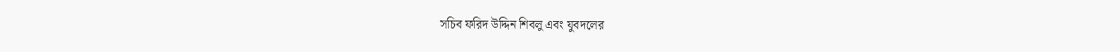সচিব ফরিদ উদ্দিন শিবলু এবং যুবদলের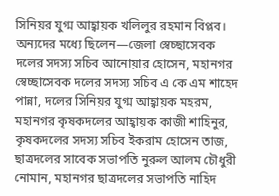সিনিয়র যুগ্ম আহ্বায়ক খলিলুর রহমান বিপ্লব।
অন্যদের মধ্যে ছিলেন—জেলা স্বেচ্ছাসেবক দলের সদস্য সচিব আনোয়ার হোসেন, মহানগর স্বেচ্ছাসেবক দলের সদস্য সচিব এ কে এম শাহেদ পান্না, দলের সিনিয়র যুগ্ম আহ্বায়ক মহরম, মহানগর কৃষকদলের আহ্বায়ক কাজী শাহিনুর, কৃষকদলের সদস্য সচিব ইকরাম হোসেন তাজ, ছাত্রদলের সাবেক সভাপতি নুরুল আলম চৌধুরী নোমান, মহানগর ছাত্রদলের সভাপতি নাহিদ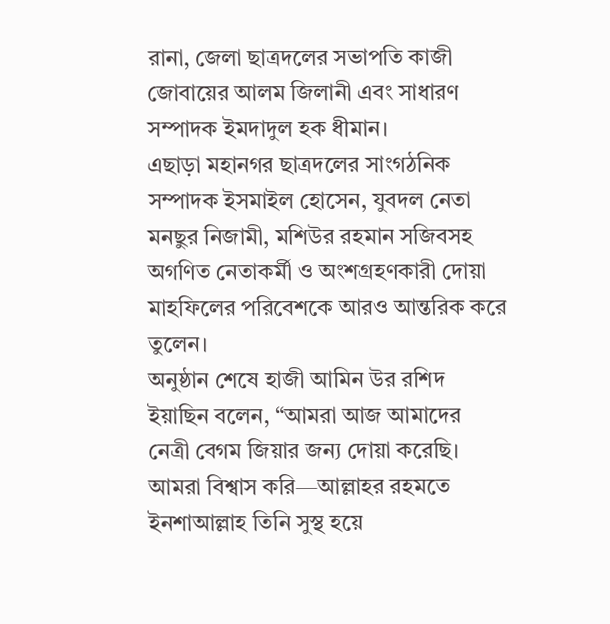রানা, জেলা ছাত্রদলের সভাপতি কাজী জোবায়ের আলম জিলানী এবং সাধারণ সম্পাদক ইমদাদুল হক ধীমান।
এছাড়া মহানগর ছাত্রদলের সাংগঠনিক সম্পাদক ইসমাইল হোসেন, যুবদল নেতা মনছুর নিজামী, মশিউর রহমান সজিবসহ অগণিত নেতাকর্মী ও অংশগ্রহণকারী দোয়া মাহফিলের পরিবেশকে আরও আন্তরিক করে তুলেন।
অনুষ্ঠান শেষে হাজী আমিন উর রশিদ ইয়াছিন বলেন, “আমরা আজ আমাদের নেত্রী বেগম জিয়ার জন্য দোয়া করেছি। আমরা বিশ্বাস করি—আল্লাহর রহমতে ইনশাআল্লাহ তিনি সুস্থ হয়ে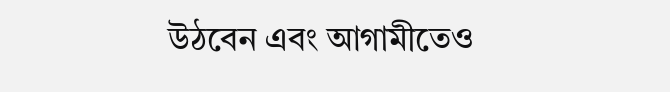উঠবেন এবং আগামীতেও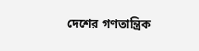দেশের গণতান্ত্রিক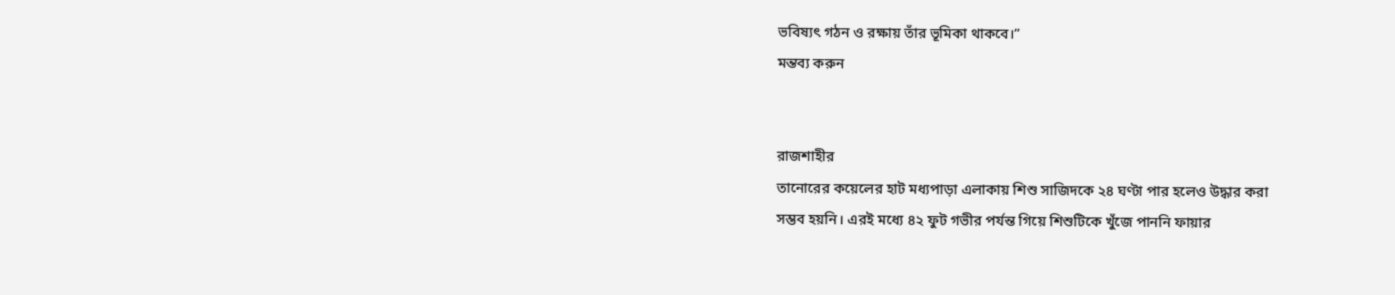ভবিষ্যৎ গঠন ও রক্ষায় তাঁর ভূমিকা থাকবে।”
মন্তব্য করুন


রাজশাহীর
তানোরের কয়েলের হাট মধ্যপাড়া এলাকায় শিশু সাজিদকে ২৪ ঘণ্টা পার হলেও উদ্ধার করা
সম্ভব হয়নি। এরই মধ্যে ৪২ ফুট গভীর পর্যন্ত গিয়ে শিশুটিকে খুঁজে পাননি ফায়ার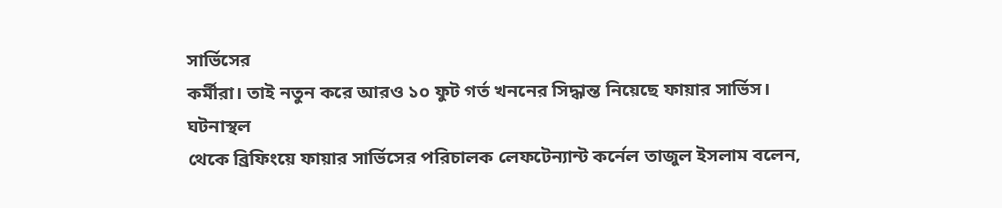সার্ভিসের
কর্মীরা। তাই নতুন করে আরও ১০ ফুট গর্ত খননের সিদ্ধান্ত নিয়েছে ফায়ার সার্ভিস।
ঘটনাস্থল
থেকে ব্রিফিংয়ে ফায়ার সার্ভিসের পরিচালক লেফটেন্যান্ট কর্নেল তাজুল ইসলাম বলেন,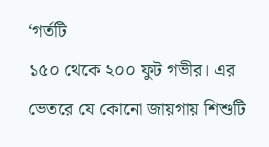‘গর্তটি
১৫০ থেকে ২০০ ফুট গভীর। এর ভেতরে যে কোনো জায়গায় শিশুটি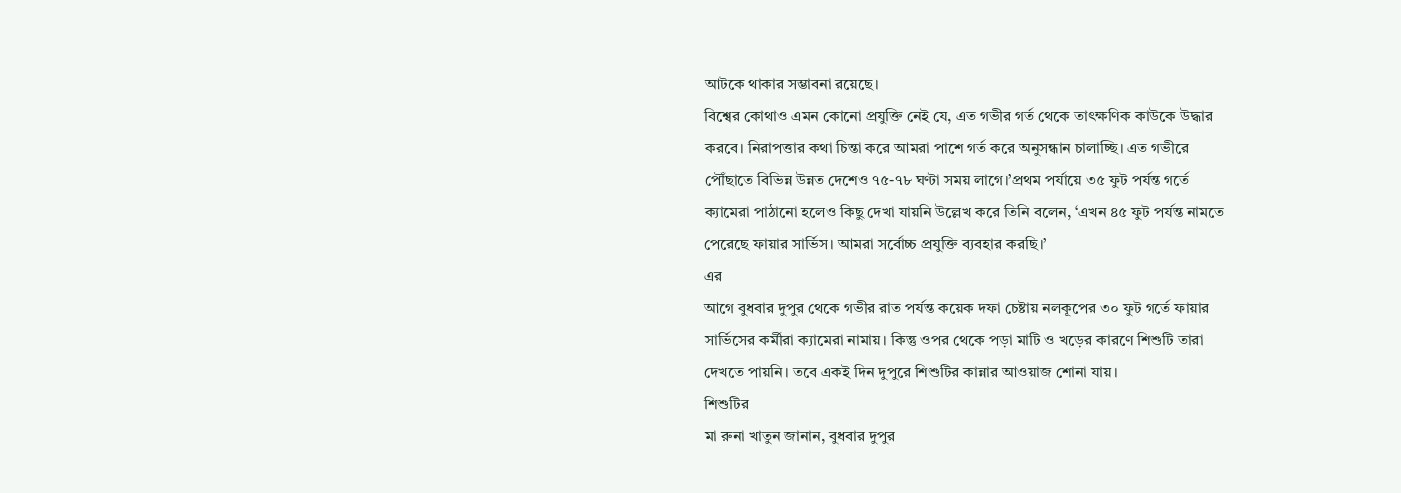আটকে থাকার সম্ভাবনা রয়েছে।
বিশ্বের কোথাও এমন কোনো প্রযুক্তি নেই যে, এত গভীর গর্ত থেকে তাৎক্ষণিক কাউকে উদ্ধার
করবে। নিরাপত্তার কথা চিন্তা করে আমরা পাশে গর্ত করে অনুসন্ধান চালাচ্ছি। এত গভীরে
পৌঁছাতে বিভিন্ন উন্নত দেশেও ৭৫-৭৮ ঘণ্টা সময় লাগে।’প্রথম পর্যায়ে ৩৫ ফুট পর্যন্ত গর্তে
ক্যামেরা পাঠানো হলেও কিছু দেখা যায়নি উল্লেখ করে তিনি বলেন, ‘এখন ৪৫ ফুট পর্যন্ত নামতে
পেরেছে ফায়ার সার্ভিস। আমরা সর্বোচ্চ প্রযুক্তি ব্যবহার করছি।’
এর
আগে বুধবার দুপুর থেকে গভীর রাত পর্যন্ত কয়েক দফা চেষ্টায় নলকূপের ৩০ ফুট গর্তে ফায়ার
সার্ভিসের কর্মীরা ক্যামেরা নামায়। কিন্তু ওপর থেকে পড়া মাটি ও খড়ের কারণে শিশুটি তারা
দেখতে পায়নি। তবে একই দিন দুপুরে শিশুটির কান্নার আওয়াজ শোনা যায়।
শিশুটির
মা রুনা খাতুন জানান, বুধবার দুপুর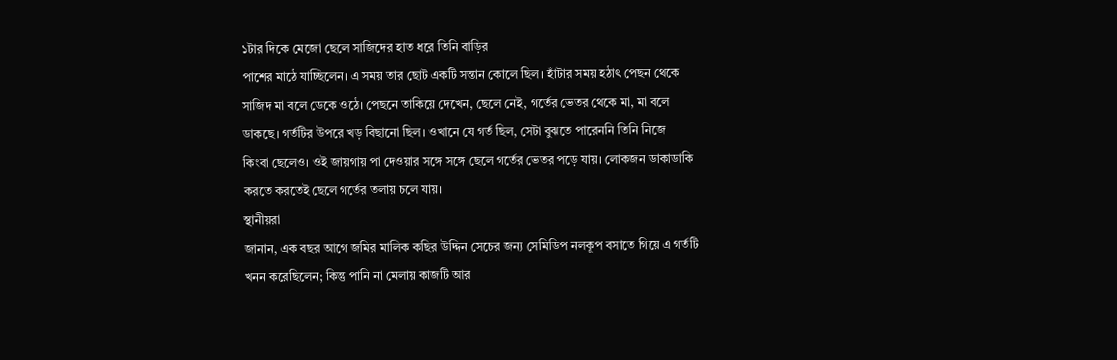১টার দিকে মেজো ছেলে সাজিদের হাত ধরে তিনি বাড়ির
পাশের মাঠে যাচ্ছিলেন। এ সময় তার ছোট একটি সন্তান কোলে ছিল। হাঁটার সময় হঠাৎ পেছন থেকে
সাজিদ মা বলে ডেকে ওঠে। পেছনে তাকিয়ে দেখেন, ছেলে নেই, গর্তের ভেতর থেকে মা, মা বলে
ডাকছে। গর্তটির উপরে খড় বিছানো ছিল। ওখানে যে গর্ত ছিল, সেটা বুঝতে পারেননি তিনি নিজে
কিংবা ছেলেও। ওই জায়গায় পা দেওয়ার সঙ্গে সঙ্গে ছেলে গর্তের ভেতর পড়ে যায়। লোকজন ডাকাডাকি
করতে করতেই ছেলে গর্তের তলায় চলে যায়।
স্থানীয়রা
জানান, এক বছর আগে জমির মালিক কছির উদ্দিন সেচের জন্য সেমিডিপ নলকূপ বসাতে গিয়ে এ গর্তটি
খনন করেছিলেন; কিন্তু পানি না মেলায় কাজটি আর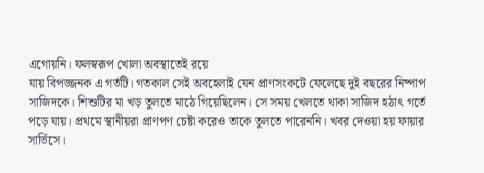এগোয়নি। ফলস্বরূপ খোলা অবস্থাতেই রয়ে
যায় বিপজ্জনক এ গর্তটি। গতকাল সেই অবহেলাই যেন প্রাণসংকটে ফেলেছে দুই বছরের নিষ্পাপ
সাজিদকে। শিশুটির মা খড় তুলতে মাঠে গিয়েছিলেন। সে সময় খেলতে থাকা সাজিদ হঠাৎ গর্তে
পড়ে যায়। প্রথমে স্থানীয়রা প্রাণপণ চেষ্টা করেও তাকে তুলতে পারেননি। খবর দেওয়া হয় ফায়ার
সার্ভিসে।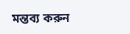মন্তব্য করুন